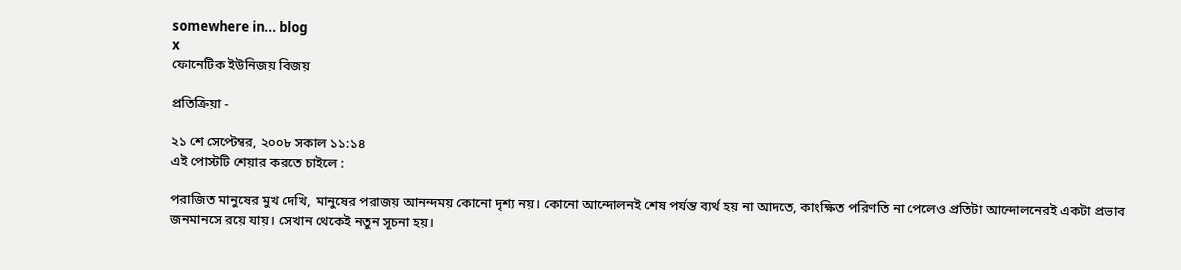somewhere in... blog
x
ফোনেটিক ইউনিজয় বিজয়

প্রতিক্রিয়া -

২১ শে সেপ্টেম্বর, ২০০৮ সকাল ১১:১৪
এই পোস্টটি শেয়ার করতে চাইলে :

পরাজিত মানুষের মুখ দেখি, মানুষের পরাজয় আনন্দময় কোনো দৃশ্য নয়। কোনো আন্দোলনই শেষ পর্যন্ত ব্যর্থ হয় না আদতে, কাংক্ষিত পরিণতি না পেলেও প্রতিটা আন্দোলনেরই একটা প্রভাব জনমানসে রয়ে যায়। সেখান থেকেই নতুন সূচনা হয়।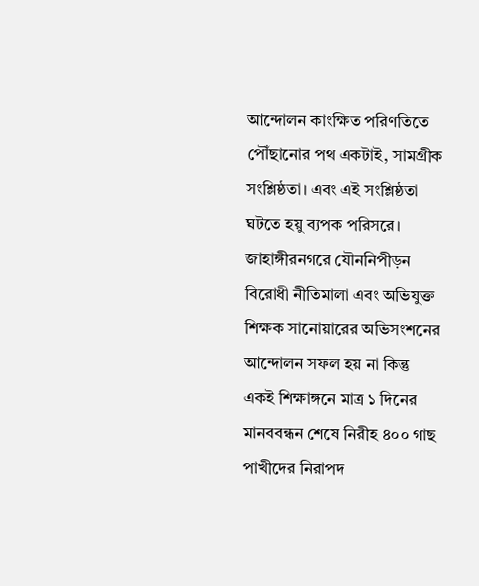আন্দোলন কাংক্ষিত পরিণতিতে পৌঁছানোর পথ একটাই, সামগ্রীক সংশ্লিষ্ঠতা। এবং এই সংশ্লিষ্ঠতা ঘটতে হয়ু ব্যপক পরিসরে। জাহাঙ্গীরনগরে যৌননিপীড়ন বিরোধী নীতিমালা এবং অভিযুক্ত শিক্ষক সানোয়ারের অভিসংশনের আন্দোলন সফল হয় না কিন্তু একই শিক্ষাঙ্গনে মাত্র ১ দিনের মানববন্ধন শেষে নিরীহ ৪০০ গাছ পাখীদের নিরাপদ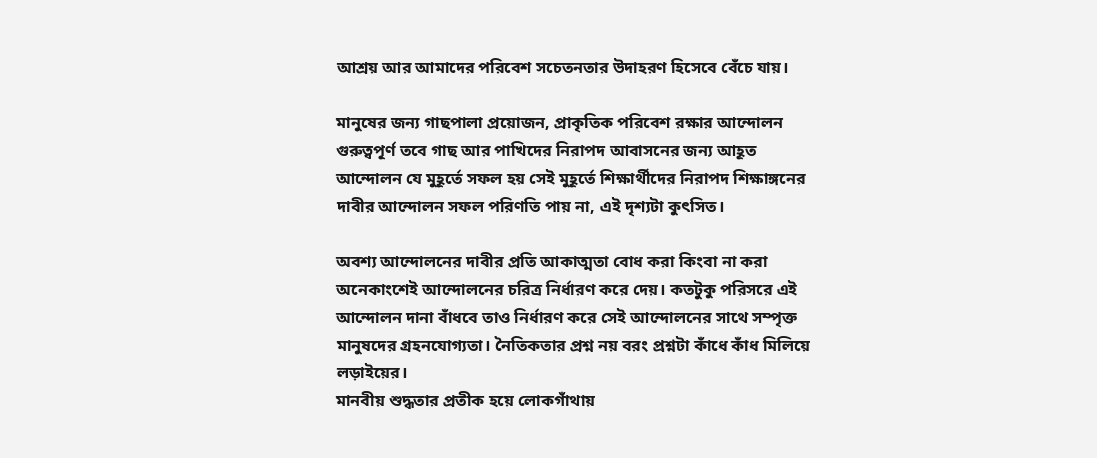আশ্রয় আর আমাদের পরিবেশ সচেতনতার উদাহরণ হিসেবে বেঁচে যায়।

মানুষের জন্য গাছপালা প্রয়োজন, প্রাকৃতিক পরিবেশ রক্ষার আন্দোলন গুরুত্বপূর্ণ তবে গাছ আর পাখিদের নিরাপদ আবাসনের জন্য আহূত আন্দোলন যে মুহূর্তে সফল হয় সেই মুহূর্তে শিক্ষার্থীদের নিরাপদ শিক্ষাঙ্গনের দাবীর আন্দোলন সফল পরিণতি পায় না, এই দৃশ্যটা কুৎসিত।

অবশ্য আন্দোলনের দাবীর প্রতি আকাত্মতা বোধ করা কিংবা না করা অনেকাংশেই আন্দোলনের চরিত্র নির্ধারণ করে দেয়। কতটুকু পরিসরে এই আন্দোলন দানা বাঁধবে তাও নির্ধারণ করে সেই আন্দোলনের সাথে সম্পৃক্ত মানুষদের গ্রহনযোগ্যতা। নৈতিকতার প্রশ্ন নয় বরং প্রশ্নটা কাঁধে কাঁধ মিলিয়ে লড়াইয়ের।
মানবীয় শুদ্ধতার প্রতীক হয়ে লোকগাঁথায়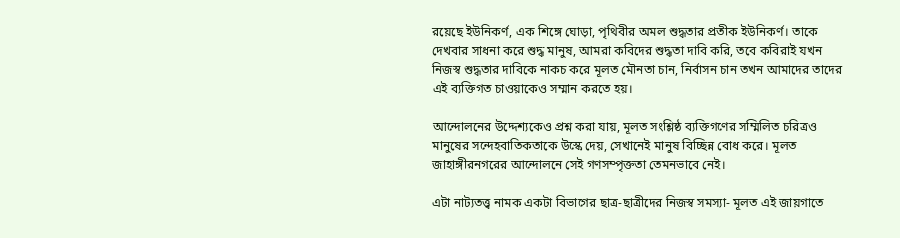রয়েছে ইউনিকর্ণ, এক শিঙ্গে ঘোড়া, পৃথিবীর অমল শুদ্ধতার প্রতীক ইউনিকর্ণ। তাকে দেখবার সাধনা করে শুদ্ধ মানুষ, আমরা কবিদের শুদ্ধতা দাবি করি, তবে কবিরাই যখন নিজস্ব শুদ্ধতার দাবিকে নাকচ করে মূলত মৌনতা চান, নির্বাসন চান তখন আমাদের তাদের এই ব্যক্তিগত চাওয়াকেও সম্মান করতে হয়।

আন্দোলনের উদ্দেশ্যকেও প্রশ্ন করা যায়, মূলত সংশ্লিষ্ঠ ব্যক্তিগণের সম্মিলিত চরিত্রও মানুষের সন্দেহবাতিকতাকে উস্কে দেয়, সেখানেই মানুষ বিচ্ছিন্ন বোধ করে। মূলত জাহাঙ্গীরনগরের আন্দোলনে সেই গণসম্পৃক্ততা তেমনভাবে নেই।

এটা নাট্যতত্ত্ব নামক একটা বিভাগের ছাত্র-ছাত্রীদের নিজস্ব সমস্যা- মূলত এই জায়গাতে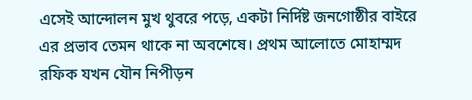এসেই আন্দোলন মুখ থুবরে পড়ে, একটা নির্দিষ্ট জনগোষ্ঠীর বাইরে এর প্রভাব তেমন থাকে না অবশেষে। প্রথম আলোতে মোহাম্মদ রফিক যখন যৌন নিপীড়ন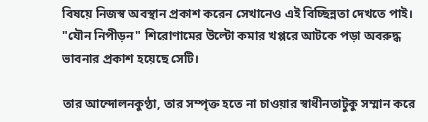বিষয়ে নিজস্ব অবস্থান প্রকাশ করেন সেখানেও এই বিচ্ছিন্নতা দেখতে পাই। "যৌন নিপীড়ন" শিরোণামের উল্টো কমার খপ্পরে আটকে পড়া অবরুদ্ধ ভাবনার প্রকাশ হয়েছে সেটি।

তার আন্দোলনকুণ্ঠা, তার সম্পৃক্ত হতে না চাওয়ার স্বাধীনতাটুকু সম্মান করে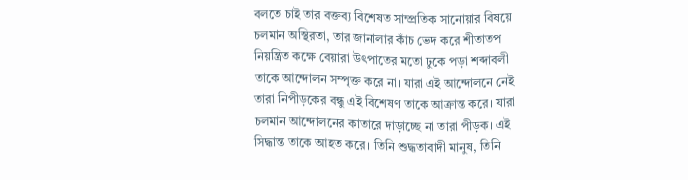বলতে চাই তার বক্তব্য বিশেষত সাম্প্রতিক সানোয়ার বিষয়ে চলমান অস্থিরতা, তার জানালার কাঁচ ভেদ করে শীতাতপ নিয়ন্ত্রিত কক্ষে বেয়ারা উৎপাতের মতো ঢুকে পড়া শব্দাবলী তাকে আন্দোলন সম্পৃক্ত করে না। যারা এই আন্দোলনে নেই তারা নিপীড়কের বন্ধু এই বিশেষণ তাকে আক্রান্ত করে। যারা চলমান আন্দোলনের কাতারে দাড়াচ্ছে না তারা পীড়ক। এই সিদ্ধান্ত তাকে আহত করে। তিনি শুদ্ধতাবাদী মানুষ, তিনি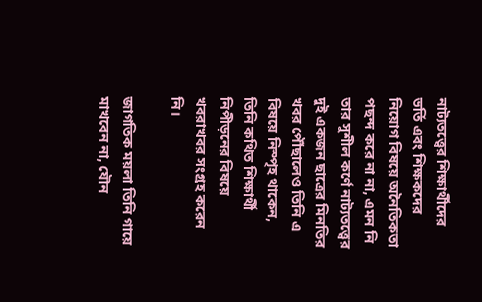নাট্যতত্ত্বের শিক্ষার্থীদের ভর্তি এবং শিক্ষকদের নিয়োগ বিষয়ে অনৈতিকতা পছন্দ করে না না, এমন নি তার সুশীল কর্ণে নাট্যতত্ত্বের দুই একজন ছাত্রের মিনতির খবর পৌঁছালেও তিনি এ বিষয়ে নিস্পৃহ থাকেন, তিনি কথিত শিক্ষার্থী নিপীড়নের বিষয়ে খবরাখবর সংগ্রহ করেন নি।

জাগতিক ময়লা তিনি গায়ে মাখবেন না, যৌন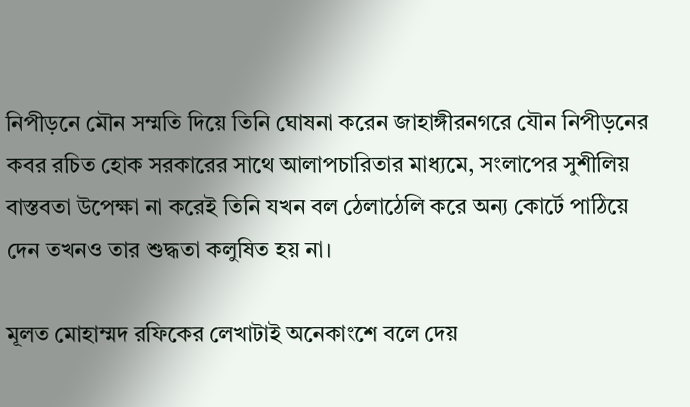নিপীড়নে মৌন সম্মতি দিয়ে তিনি ঘোষনা করেন জাহাঙ্গীরনগরে যৌন নিপীড়নের কবর রচিত হোক সরকারের সাথে আলাপচারিতার মাধ্যমে, সংলাপের সুশীলিয় বাস্তবতা উপেক্ষা না করেই তিনি যখন বল ঠেলাঠেলি করে অন্য কোর্টে পাঠিয়ে দেন তখনও তার শুদ্ধতা কলুষিত হয় না।

মূলত মোহাম্মদ রফিকের লেখাটাই অনেকাংশে বলে দেয়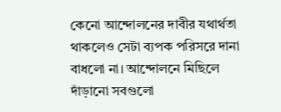কেনো আন্দোলনের দাবীর যথার্থতা থাকলেও সেটা ব্যপক পরিসরে দানা বাধলো না। আন্দোলনে মিছিলে দাঁড়ানো সবগুলো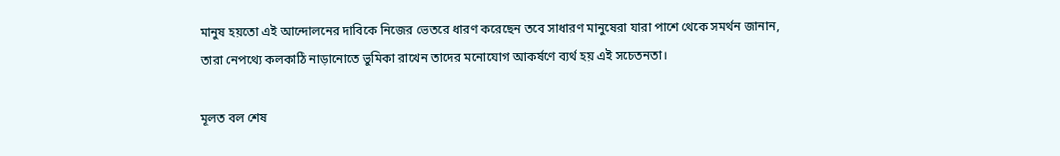মানুষ হয়তো এই আন্দোলনের দাবিকে নিজের ভেতরে ধারণ করেছেন তবে সাধারণ মানুষেরা যারা পাশে থেকে সমর্থন জানান, তারা নেপথ্যে কলকাঠি নাড়ানোতে ভুমিকা রাখেন তাদের মনোযোগ আকর্ষণে ব্যর্থ হয় এই সচেতনতা।

মূলত বল শেষ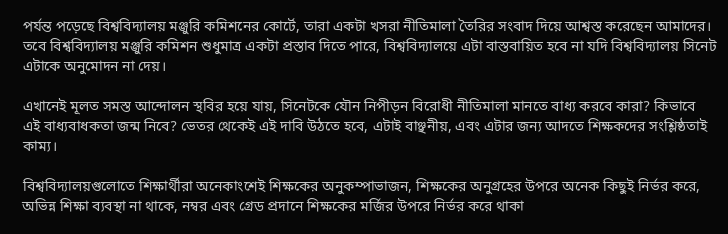পর্যন্ত পড়েছে বিশ্ববিদ্যালয় মঞ্জুরি কমিশনের কোর্টে, তারা একটা খসরা নীতিমালা তৈরির সংবাদ দিয়ে আশ্বস্ত করেছেন আমাদের। তবে বিশ্ববিদ্যালয় মঞ্জুরি কমিশন শুধুমাত্র একটা প্রস্তাব দিতে পারে, বিশ্ববিদ্যালয়ে এটা বাস্তবায়িত হবে না যদি বিশ্ববিদ্যালয় সিনেট এটাকে অনুমোদন না দেয়।

এখানেই মূলত সমস্ত আন্দোলন স্থবির হয়ে যায়, সিনেটকে যৌন নিপীড়ন বিরোধী নীতিমালা মানতে বাধ্য করবে কারা? কিভাবে এই বাধ্যবাধকতা জন্ম নিবে? ভেতর থেকেই এই দাবি উঠতে হবে, এটাই বাঞ্ছনীয়, এবং এটার জন্য আদতে শিক্ষকদের সংশ্লিষ্ঠতাই কাম্য।

বিশ্ববিদ্যালয়গুলোতে শিক্ষার্থীরা অনেকাংশেই শিক্ষকের অনুকম্পাভাজন, শিক্ষকের অনুগ্রহের উপরে অনেক কিছুই নির্ভর করে, অভিন্ন শিক্ষা ব্যবস্থা না থাকে, নম্বর এবং গ্রেড প্রদানে শিক্ষকের মর্জির উপরে নির্ভর করে থাকা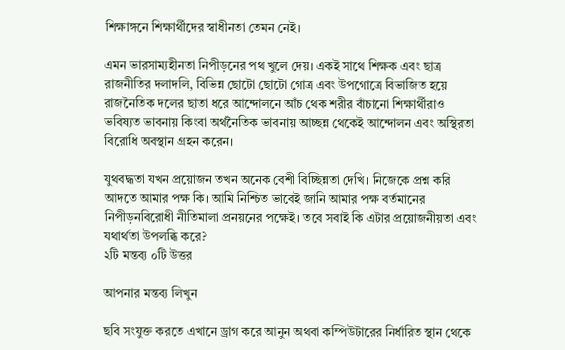শিক্ষাঙ্গনে শিক্ষার্থীদের স্বাধীনতা তেমন নেই।

এমন ভারসাম্যহীনতা নিপীড়নের পথ খুলে দেয়। একই সাথে শিক্ষক এবং ছাত্র রাজনীতির দলাদলি, বিভিন্ন ছোটো ছোটো গোত্র এবং উপগোত্রে বিভাজিত হয়ে রাজনৈতিক দলের ছাতা ধরে আন্দোলনে আঁচ থেক শরীর বাঁচানো শিক্ষার্থীরাও ভবিষ্যত ভাবনায় কিংবা অর্থনৈতিক ভাবনায় আচ্ছন্ন থেকেই আন্দোলন এবং অস্থিরতা বিরোধি অবস্থান গ্রহন করেন।

যুথবদ্ধতা যখন প্রয়োজন তখন অনেক বেশী বিচ্ছিন্নতা দেখি। নিজেকে প্রশ্ন করি আদতে আমার পক্ষ কি। আমি নিশ্চিত ভাবেই জানি আমার পক্ষ বর্তমানের নিপীড়নবিরোধী নীতিমালা প্রনয়নের পক্ষেই। তবে সবাই কি এটার প্রয়োজনীয়তা এবং যথার্থতা উপলব্ধি করে?
২টি মন্তব্য ০টি উত্তর

আপনার মন্তব্য লিখুন

ছবি সংযুক্ত করতে এখানে ড্রাগ করে আনুন অথবা কম্পিউটারের নির্ধারিত স্থান থেকে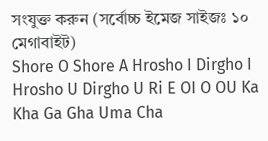সংযুক্ত করুন (সর্বোচ্চ ইমেজ সাইজঃ ১০ মেগাবাইট)
Shore O Shore A Hrosho I Dirgho I Hrosho U Dirgho U Ri E OI O OU Ka Kha Ga Gha Uma Cha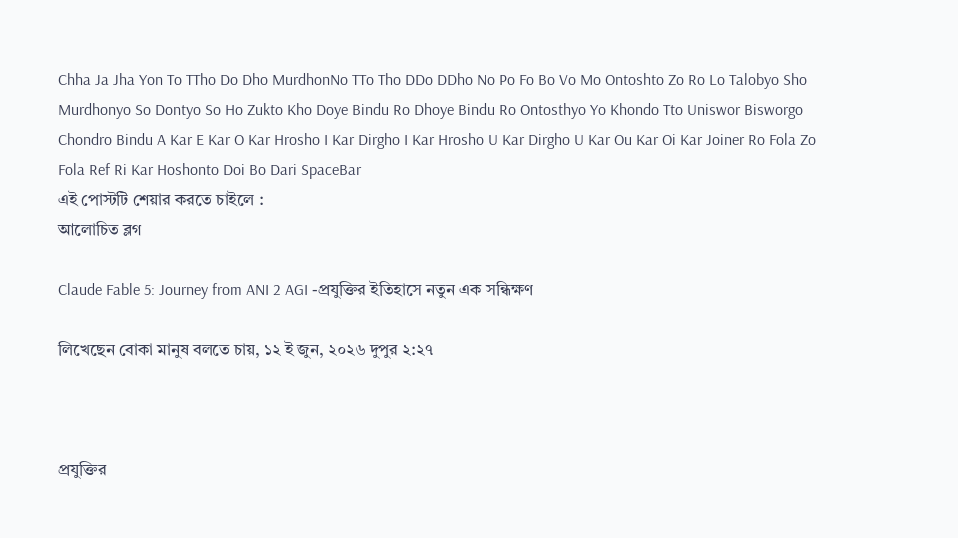Chha Ja Jha Yon To TTho Do Dho MurdhonNo TTo Tho DDo DDho No Po Fo Bo Vo Mo Ontoshto Zo Ro Lo Talobyo Sho Murdhonyo So Dontyo So Ho Zukto Kho Doye Bindu Ro Dhoye Bindu Ro Ontosthyo Yo Khondo Tto Uniswor Bisworgo Chondro Bindu A Kar E Kar O Kar Hrosho I Kar Dirgho I Kar Hrosho U Kar Dirgho U Kar Ou Kar Oi Kar Joiner Ro Fola Zo Fola Ref Ri Kar Hoshonto Doi Bo Dari SpaceBar
এই পোস্টটি শেয়ার করতে চাইলে :
আলোচিত ব্লগ

Claude Fable 5: Journey from ANI 2 AGI -প্রযুক্তির ইতিহাসে নতুন এক সন্ধিক্ষণ

লিখেছেন বোকা মানুষ বলতে চায়, ১২ ই জুন, ২০২৬ দুপুর ২:২৭



প্রযুক্তির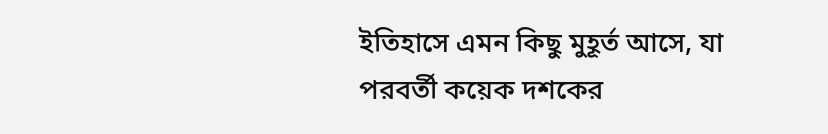ইতিহাসে এমন কিছু মুহূর্ত আসে, যা পরবর্তী কয়েক দশকের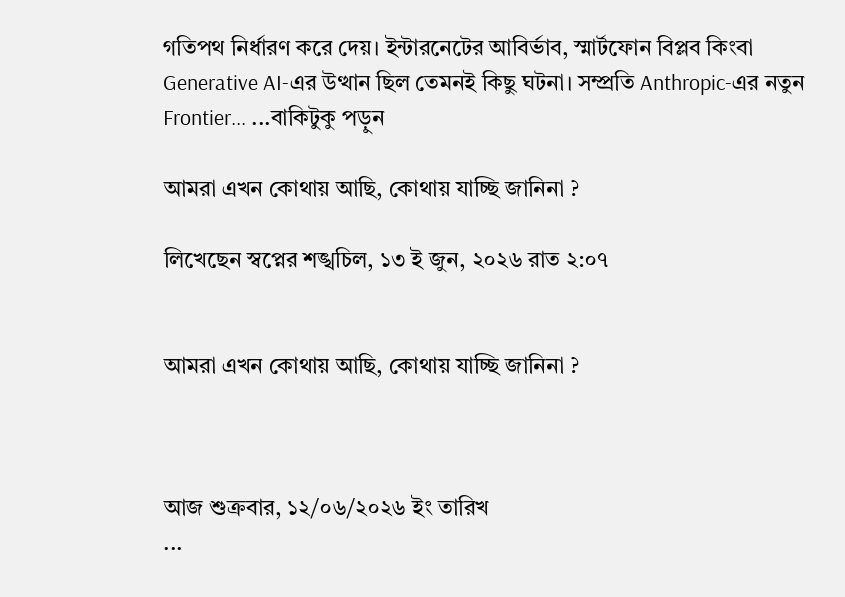গতিপথ নির্ধারণ করে দেয়। ইন্টারনেটের আবির্ভাব, স্মার্টফোন বিপ্লব কিংবা Generative AI-এর উত্থান ছিল তেমনই কিছু ঘটনা। সম্প্রতি Anthropic-এর নতুন Frontier... ...বাকিটুকু পড়ুন

আমরা এখন কোথায় আছি, কোথায় যাচ্ছি জানিনা ?

লিখেছেন স্বপ্নের শঙ্খচিল, ১৩ ই জুন, ২০২৬ রাত ২:০৭


আমরা এখন কোথায় আছি, কোথায় যাচ্ছি জানিনা ?



আজ শুক্রবার, ১২/০৬/২০২৬ ইং তারিখ
...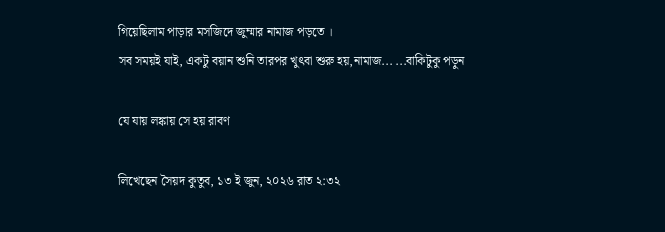গিয়েছিলাম পাড়ার মসজিদে জুম্মার নামাজ পড়তে ।
সব সময়ই যাই, একটু বয়ান শুনি তারপর খুৎবা শুরু হয়,নামাজ... ...বাকিটুকু পড়ুন

যে যায় লঙ্কায় সে হয় রাবণ

লিখেছেন সৈয়দ কুতুব, ১৩ ই জুন, ২০২৬ রাত ২:৩২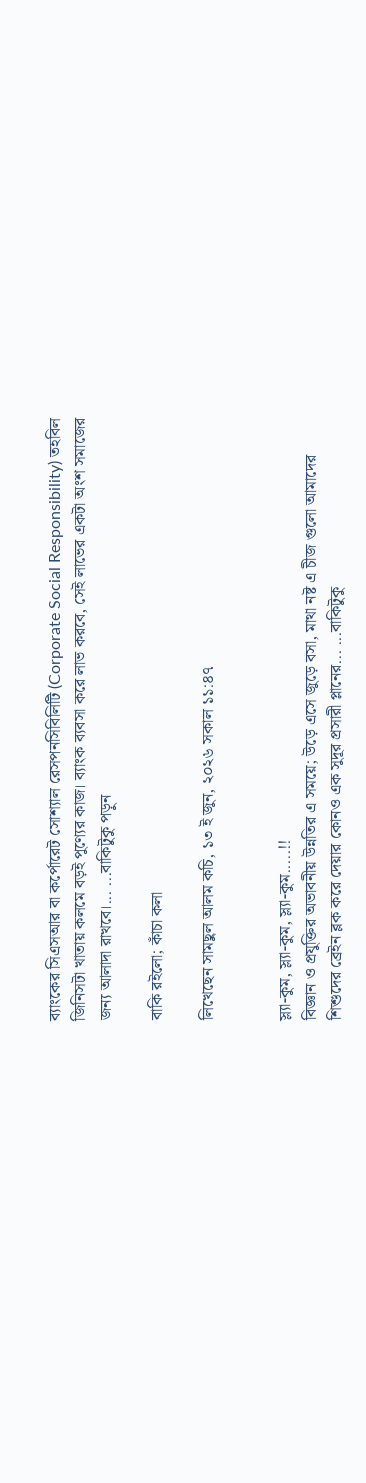ব্যাংকের সিএসআর বা কর্পোরেট সোশ্যাল রেসপনসিবিলিটি (Corporate Social Responsibility) তহবিল জিনিসটা খাতায় কলমে বড়ই পুণ্যের কাজ। ব্যাংক ব্যবসা করে লাভ করবে, সেই লাভের একটা অংশ সমাজের জন্য আলাদা রাখবে।... ...বাকিটুকু পড়ুন

বাকি রইলো; কাঁচা কলা

লিখেছেন সামছুল আলম কচি, ১৩ ই জুন, ২০২৬ সকাল ১১:৪৭


স্ল্যা-কুম, স্ল্যা-কুম, স্ল্যা-কুম.....!!
বিজ্ঞান ও প্রযুক্তির অভাবনীয় উন্নতির এ সময়ে; উড়ে এসে জুড়ে বসা, মাথা নষ্ট এ চীজ গুলো আমাদের শিশুদের ব্রেইন ব্লক করে দেয়ার কোনও এক সুদূর প্রসারী প্লানের... ...বাকিটুকু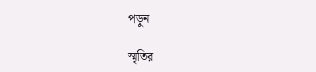পড়ুন

স্মৃতির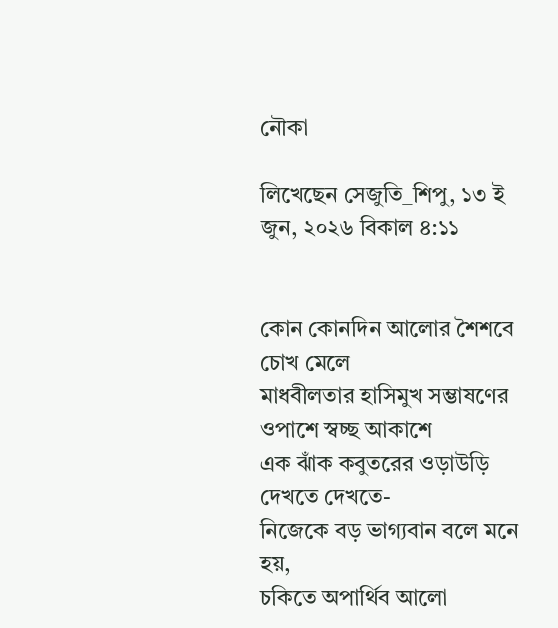নৌকা

লিখেছেন সেজুতি_শিপু, ১৩ ই জুন, ২০২৬ বিকাল ৪:১১


কোন কোনদিন আলোর শৈশবে চোখ মেলে
মাধবীলতার হাসিমুখ সম্ভাষণের ওপাশে স্বচ্ছ আকাশে
এক ঝাঁক কবুতরের ওড়াউড়ি দেখতে দেখতে-
নিজেকে বড় ভাগ্যবান বলে মনে হয়,
চকিতে অপার্থিব আলো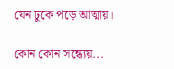যেন ঢুকে পড়ে আত্মায়।

কোন কোন সন্ধ‍্যেয়...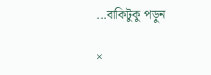...বাকিটুকু পড়ুন

×